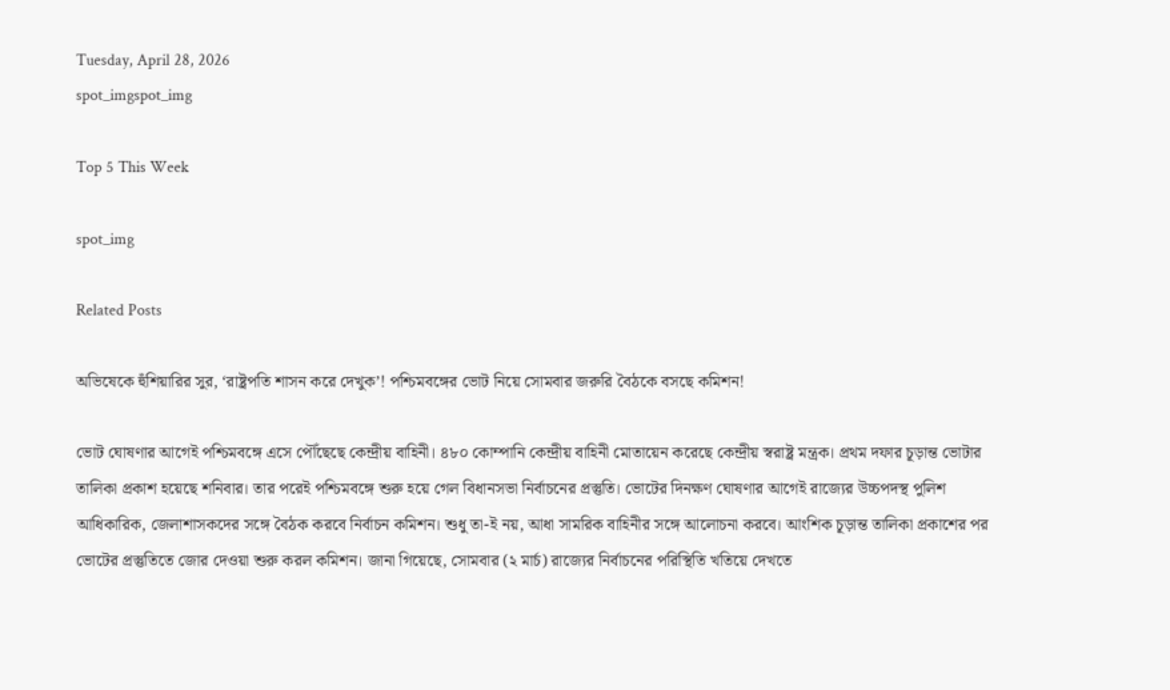Tuesday, April 28, 2026
spot_imgspot_img

Top 5 This Week

spot_img

Related Posts

অভিষেকে হুঁশিয়ারির সুর, ‘রাষ্ট্রপতি শাসন করে দেখুক’! পশ্চিমবঙ্গের ভোট নিয়ে সোমবার জরুরি বৈঠকে বসছে কমিশন!

ভোট ঘোষণার আগেই পশ্চিমবঙ্গে এসে পৌঁছেছে কেন্দ্রীয় বাহিনী। ৪৮০ কোম্পানি কেন্দ্রীয় বাহিনী মোতায়েন করেছে কেন্দ্রীয় স্বরাষ্ট্র মন্ত্রক। প্রথম দফার চূড়ান্ত ভোটার তালিকা প্রকাশ হয়েছে শনিবার। তার পরেই পশ্চিমবঙ্গে শুরু হয়ে গেল বিধানসভা নির্বাচনের প্রস্তুতি। ভোটের দিনক্ষণ ঘোষণার আগেই রাজ্যের উচ্চপদস্থ পুলিশ আধিকারিক, জেলাশাসকদের সঙ্গে বৈঠক করবে নির্বাচন কমিশন। শুধু তা-ই নয়, আধা সামরিক বাহিনীর সঙ্গে আলোচনা করবে। আংশিক চূড়ান্ত তালিকা প্রকাশের পর ভোটের প্রস্তুতিতে জোর দেওয়া শুরু করল কমিশন। জানা গিয়েছে, সোমবার (২ মার্চ) রাজ্যের নির্বাচনের পরিস্থিতি খতিয়ে দেখতে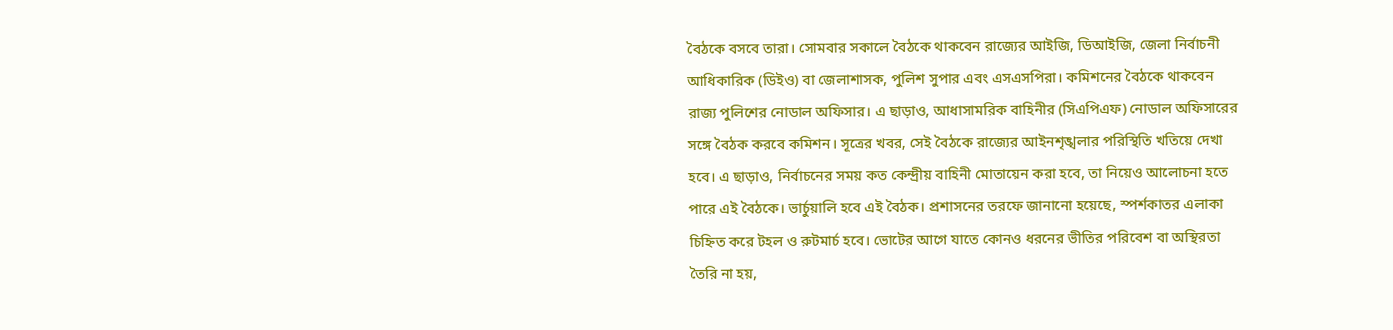বৈঠকে বসবে তারা। সোমবার সকালে বৈঠকে থাকবেন রাজ্যের আইজি, ডিআইজি, জেলা নির্বাচনী আধিকারিক (ডিইও) বা জেলাশাসক, পুলিশ সুপার এবং এসএসপিরা। কমিশনের বৈঠকে থাকবেন রাজ্য পুলিশের নোডাল অফিসার। এ ছাড়াও, আধাসামরিক বাহিনীর (সিএপিএফ) নোডাল অফিসারের সঙ্গে বৈঠক করবে কমিশন। সূত্রের খবর, সেই বৈঠকে রাজ্যের আইনশৃঙ্খলার পরিস্থিতি খতিয়ে দেখা হবে। এ ছাড়াও, নির্বাচনের সময় কত কেন্দ্রীয় বাহিনী মোতায়েন করা হবে, তা নিয়েও আলোচনা হতে পারে এই বৈঠকে। ভার্চুয়ালি হবে এই বৈঠক। প্রশাসনের তরফে জানানো হয়েছে, স্পর্শকাতর এলাকা চিহ্নিত করে টহল ও রুটমার্চ হবে। ভোটের আগে যাতে কোনও ধরনের ভীতির পরিবেশ বা অস্থিরতা তৈরি না হয়,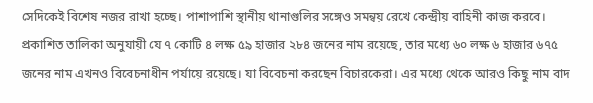সেদিকেই বিশেষ নজর রাখা হচ্ছে। পাশাপাশি স্থানীয় থানাগুলির সঙ্গেও সমন্বয় রেখে কেন্দ্রীয় বাহিনী কাজ করবে। প্রকাশিত তালিকা অনুযায়ী যে ৭ কোটি ৪ লক্ষ ৫৯ হাজার ২৮৪ জনের নাম রয়েছে, তার মধ্যে ৬০ লক্ষ ৬ হাজার ৬৭৫ জনের নাম এখনও বিবেচনাধীন পর্যায়ে রয়েছে। যা বিবেচনা করছেন বিচারকেরা। এর মধ্যে থেকে আরও কিছু নাম বাদ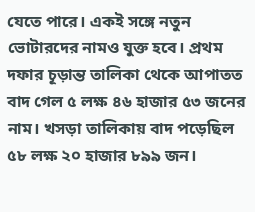যেতে পারে। একই সঙ্গে নতুন ভোটারদের নামও যুক্ত হবে। প্রথম দফার চূড়ান্ত তালিকা থেকে আপাতত বাদ গেল ৫ লক্ষ ৪৬ হাজার ৫৩ জনের নাম। খসড়া তালিকায় বাদ পড়েছিল ৫৮ লক্ষ ২০ হাজার ৮৯৯ জন।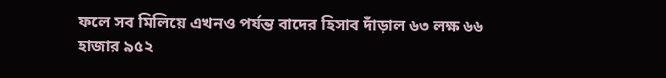ফলে সব মিলিয়ে এখনও পর্যন্ত বাদের হিসাব দাঁড়াল ৬৩ লক্ষ ৬৬ হাজার ৯৫২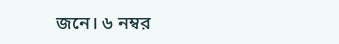জনে। ৬ নম্বর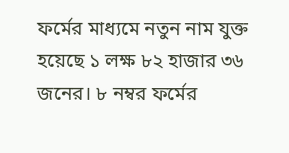ফর্মের মাধ্যমে নতুন নাম যুক্ত হয়েছে ১ লক্ষ ৮২ হাজার ৩৬ জনের। ৮ নম্বর ফর্মের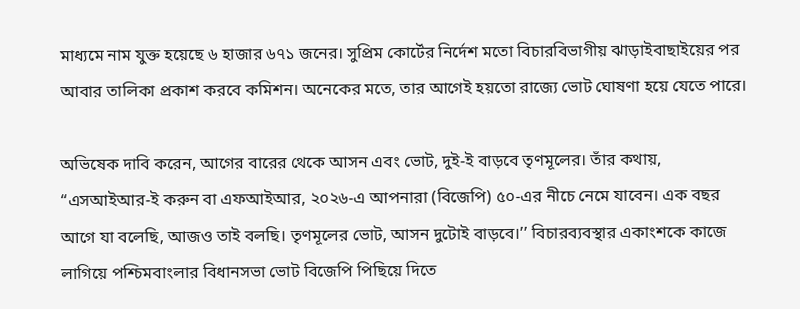মাধ্যমে নাম যুক্ত হয়েছে ৬ হাজার ৬৭১ জনের। সুপ্রিম কোর্টের নির্দেশ মতো বিচারবিভাগীয় ঝাড়াইবাছাইয়ের পর আবার তালিকা প্রকাশ করবে কমিশন। অনেকের মতে, তার আগেই হয়তো রাজ্যে ভোট ঘোষণা হয়ে যেতে পারে।

অভিষেক দাবি করেন, আগের বারের থেকে আসন এবং ভোট, দুই-ই বাড়বে তৃণমূলের। তাঁর কথায়, “এসআইআর-ই করুন বা এফআইআর, ২০২৬-এ আপনারা (বিজেপি) ৫০-এর নীচে নেমে যাবেন। এক বছর আগে যা বলেছি, আজও তাই বলছি। তৃণমূলের ভোট, আসন দুটোই বাড়বে।’’ বিচারব্যবস্থার একাংশকে কাজে লাগিয়ে পশ্চিমবাংলার বিধানসভা ভোট বিজেপি পিছিয়ে দিতে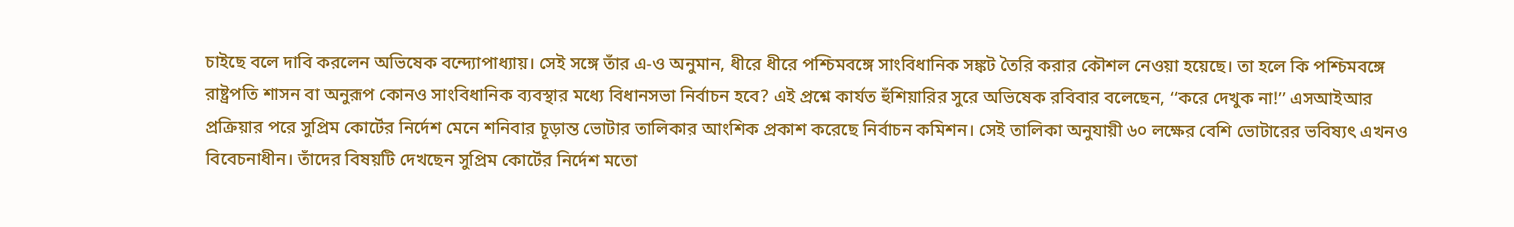চাইছে বলে দাবি করলেন অভিষেক বন্দ্যোপাধ্যায়। সেই সঙ্গে তাঁর এ-ও অনুমান, ধীরে ধীরে পশ্চিমবঙ্গে সাংবিধানিক সঙ্কট তৈরি করার কৌশল নেওয়া হয়েছে। তা হলে কি পশ্চিমবঙ্গে রাষ্ট্রপতি শাসন বা অনুরূপ কোনও সাংবিধানিক ব্যবস্থার মধ্যে বিধানসভা নির্বাচন হবে? এই প্রশ্নে কার্যত হুঁশিয়ারির সুরে অভিষেক রবিবার বলেছেন, ‘‘করে দেখুক না!’’ এসআইআর প্রক্রিয়ার পরে সুপ্রিম কোর্টের নির্দেশ মেনে শনিবার চূড়ান্ত ভোটার তালিকার আংশিক প্রকাশ করেছে নির্বাচন কমিশন। সেই তালিকা অনুযায়ী ৬০ লক্ষের বেশি ভোটারের ভবিষ্যৎ এখনও বিবেচনাধীন। তাঁদের বিষয়টি দেখছেন সুপ্রিম কোর্টের নির্দেশ মতো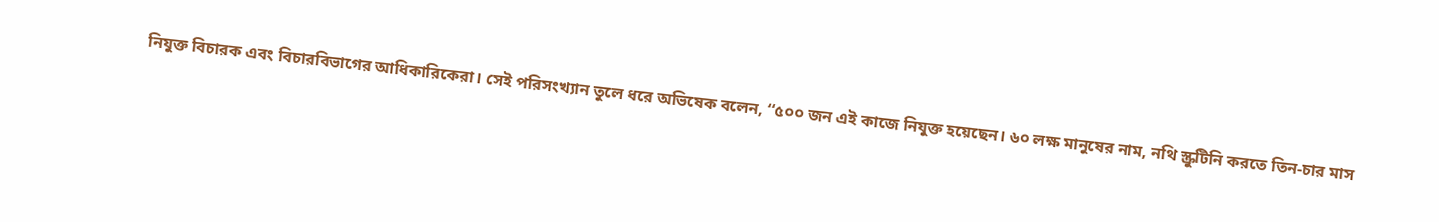নিযুক্ত বিচারক এবং বিচারবিভাগের আধিকারিকেরা। সেই পরিসংখ্যান তুলে ধরে অভিষেক বলেন, ‘‘৫০০ জন এই কাজে নিযুক্ত হয়েছেন। ৬০ লক্ষ মানুষের নাম, নথি স্ক্রুটিনি করতে তিন-চার মাস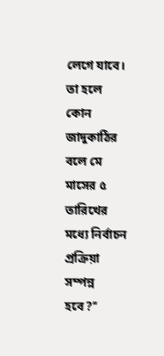লেগে যাবে। তা হলে কোন জাদুকাঠির বলে মে মাসের ৫ তারিখের মধ্যে নির্বাচন প্রক্রিয়া সম্পন্ন হবে?’’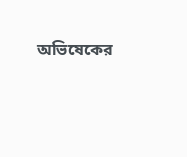অভিষেকের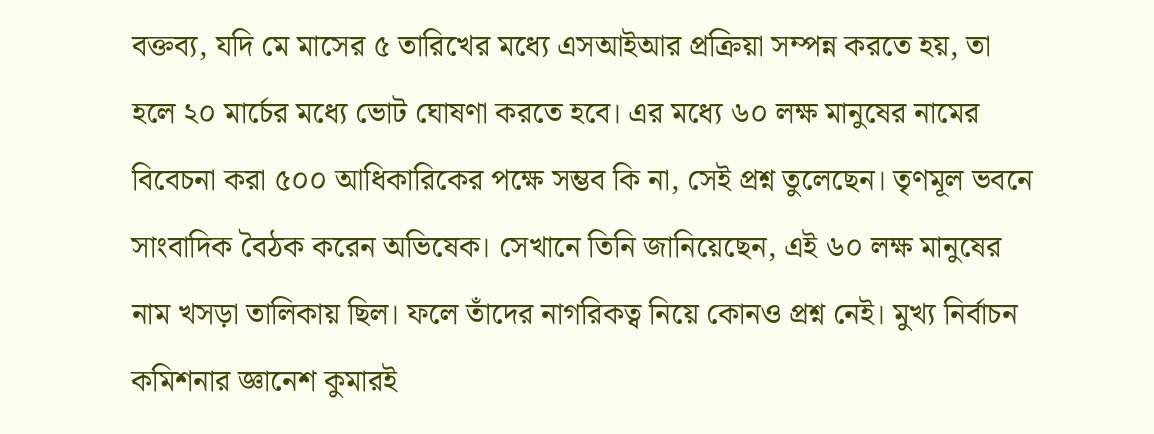বক্তব্য, যদি মে মাসের ৫ তারিখের মধ্যে এসআইআর প্রক্রিয়া সম্পন্ন করতে হয়, তা হলে ২০ মার্চের মধ্যে ভোট ঘোষণা করতে হবে। এর মধ্যে ৬০ লক্ষ মানুষের নামের বিবেচনা করা ৫০০ আধিকারিকের পক্ষে সম্ভব কি না, সেই প্রশ্ন তুলেছেন। তৃণমূল ভবনে সাংবাদিক বৈঠক করেন অভিষেক। সেখানে তিনি জানিয়েছেন, এই ৬০ লক্ষ মানুষের নাম খসড়া তালিকায় ছিল। ফলে তাঁদের নাগরিকত্ব নিয়ে কোনও প্রশ্ন নেই। মুখ্য নির্বাচন কমিশনার জ্ঞানেশ কুমারই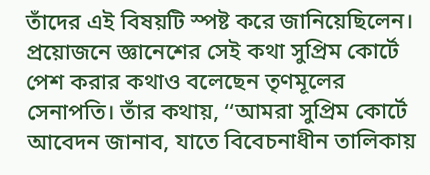তাঁদের এই বিষয়টি স্পষ্ট করে জানিয়েছিলেন। প্রয়োজনে জ্ঞানেশের সেই কথা সুপ্রিম কোর্টে পেশ করার কথাও বলেছেন তৃণমূলের সেনাপতি। তাঁর কথায়, ‘‘আমরা সুপ্রিম কোর্টে আবেদন জানাব, যাতে বিবেচনাধীন তালিকায়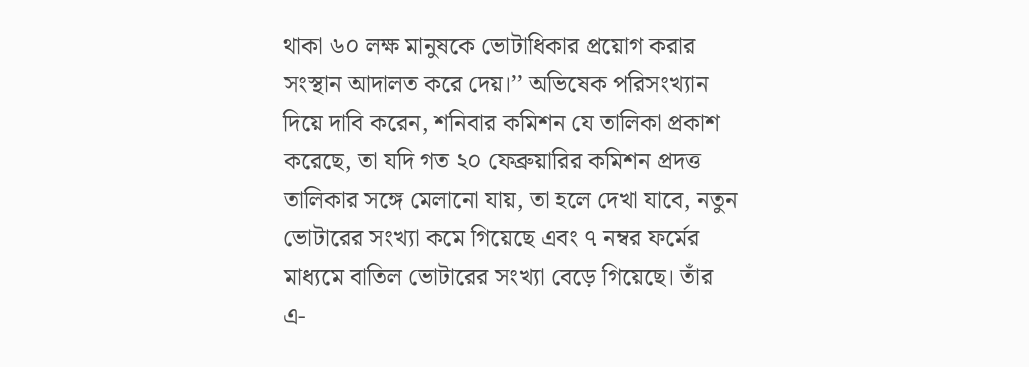থাকা ৬০ লক্ষ মানুষকে ভোটাধিকার প্রয়োগ করার সংস্থান আদালত করে দেয়।’’ অভিষেক পরিসংখ্যান দিয়ে দাবি করেন, শনিবার কমিশন যে তালিকা প্রকাশ করেছে, তা যদি গত ২০ ফেব্রুয়ারির কমিশন প্রদত্ত তালিকার সঙ্গে মেলানো যায়, তা হলে দেখা যাবে, নতুন ভোটারের সংখ্যা কমে গিয়েছে এবং ৭ নম্বর ফর্মের মাধ্যমে বাতিল ভোটারের সংখ্যা বেড়ে গিয়েছে। তাঁর এ-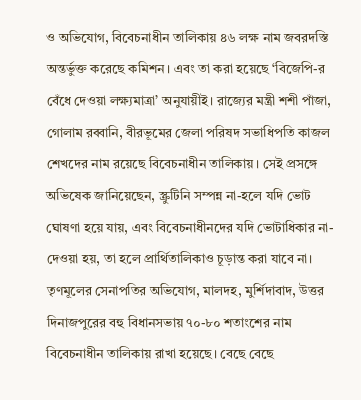ও অভিযোগ, বিবেচনাধীন তালিকায় ৪৬ লক্ষ নাম জবরদস্তি অন্তর্ভুক্ত করেছে কমিশন। এবং তা করা হয়েছে ‘বিজেপি-র বেঁধে দেওয়া লক্ষ্যমাত্রা’ অনুযায়ীই। রাজ্যের মন্ত্রী শশী পাঁজা, গোলাম রব্বানি, বীরভূমের জেলা পরিষদ সভাধিপতি কাজল শেখদের নাম রয়েছে বিবেচনাধীন তালিকায়। সেই প্রসঙ্গে অভিষেক জানিয়েছেন, স্ক্রুটিনি সম্পন্ন না-হলে যদি ভোট ঘোষণা হয়ে যায়, এবং বিবেচনাধীনদের যদি ভোটাধিকার না-দেওয়া হয়, তা হলে প্রার্থিতালিকাও চূড়ান্ত করা যাবে না। তৃণমূলের সেনাপতির অভিযোগ, মালদহ, মুর্শিদাবাদ, উত্তর দিনাজপুরের বহু বিধানসভায় ৭০-৮০ শতাংশের নাম বিবেচনাধীন তালিকায় রাখা হয়েছে। বেছে বেছে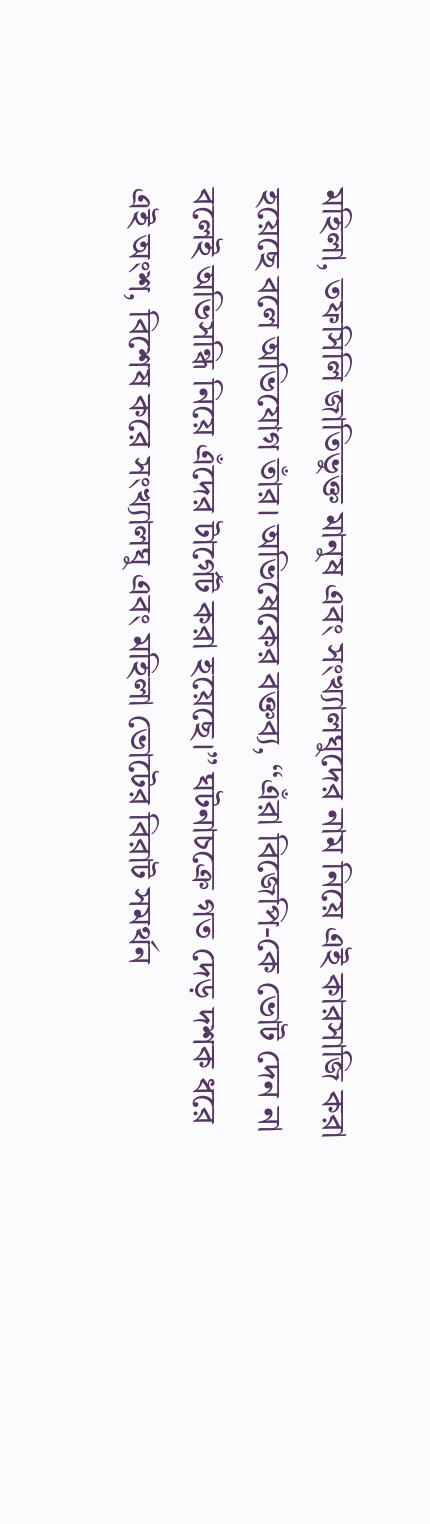মহিলা, তফসিলি জাতিভুক্ত মানুষ এবং সংখ্যালঘুদের নাম নিয়ে এই কারসাজি করা হয়েছে বলে অভিযোগ তাঁর। অভিষেকের বক্তব্য, ‘‘এঁরা বিজেপি-কে ভোট দেন না বলেই অভিসন্ধি নিয়ে এঁদের টার্গেট করা হয়েছে।’’ ঘটনাচক্রে গত দেড় দশক ধরে এই অংশ, বিশেষ করে সংখ্যালঘু এবং মহিলা ভোটের বিরাট সমর্থন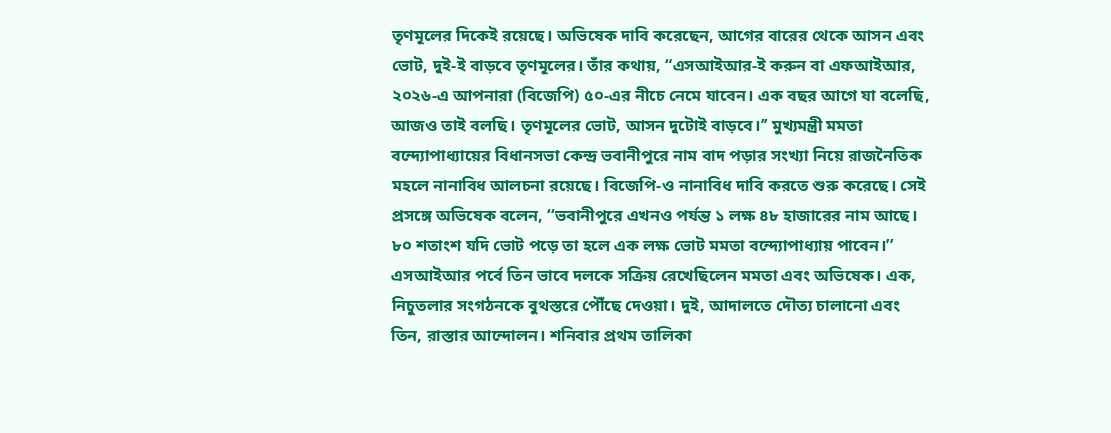তৃণমূলের দিকেই রয়েছে। অভিষেক দাবি করেছেন, আগের বারের থেকে আসন এবং ভোট, দুই-ই বাড়বে তৃণমূলের। তাঁর কথায়, “এসআইআর-ই করুন বা এফআইআর, ২০২৬-এ আপনারা (বিজেপি) ৫০-এর নীচে নেমে যাবেন। এক বছর আগে যা বলেছি, আজও তাই বলছি। তৃণমূলের ভোট, আসন দুটোই বাড়বে।’’ মুখ্যমন্ত্রী মমতা বন্দ্যোপাধ্যায়ের বিধানসভা কেন্দ্র ভবানীপুরে নাম বাদ পড়ার সংখ্যা নিয়ে রাজনৈতিক মহলে নানাবিধ আলচনা রয়েছে। বিজেপি-ও নানাবিধ দাবি করতে শুরু করেছে। সেই প্রসঙ্গে অভিষেক বলেন, ‘‘ভবানীপুরে এখনও পর্যন্ত ১ লক্ষ ৪৮ হাজারের নাম আছে। ৮০ শতাংশ যদি ভোট পড়ে তা হলে এক লক্ষ ভোট মমতা বন্দ্যোপাধ্যায় পাবেন।’’ এসআইআর পর্বে তিন ভাবে দলকে সক্রিয় রেখেছিলেন মমতা এবং অভিষেক। এক, নিচুতলার সংগঠনকে বুথস্তরে পৌঁছে দেওয়া। দুই, আদালতে দৌত্য চালানো এবং তিন, রাস্তার আন্দোলন। শনিবার প্রথম তালিকা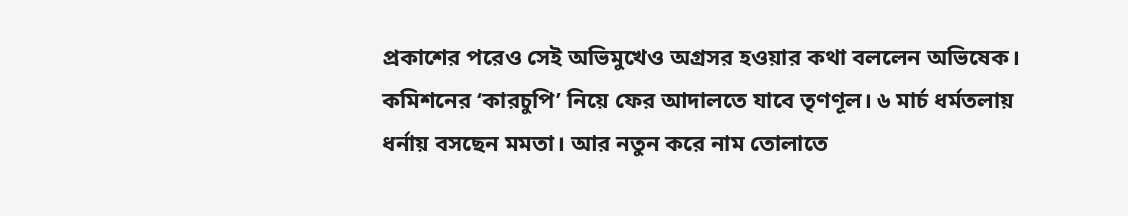প্রকাশের পরেও সেই অভিমুখেও অগ্রসর হওয়ার কথা বললেন অভিষেক। কমিশনের ‘কারচুপি’ নিয়ে ফের আদালতে যাবে তৃণণূল। ৬ মার্চ ধর্মতলায় ধর্নায় বসছেন মমতা। আর নতুন করে নাম তোলাতে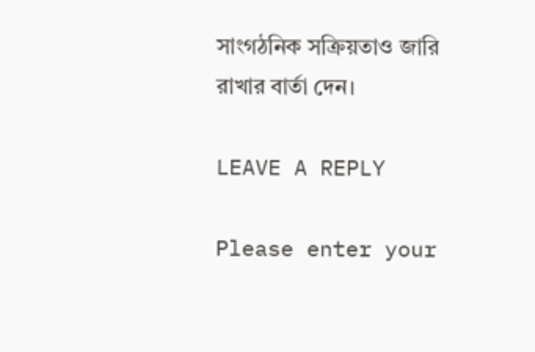সাংগঠনিক সক্রিয়তাও জারি রাখার বার্তা দেন।

LEAVE A REPLY

Please enter your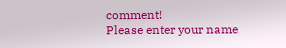comment!
Please enter your name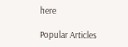here

Popular Articles